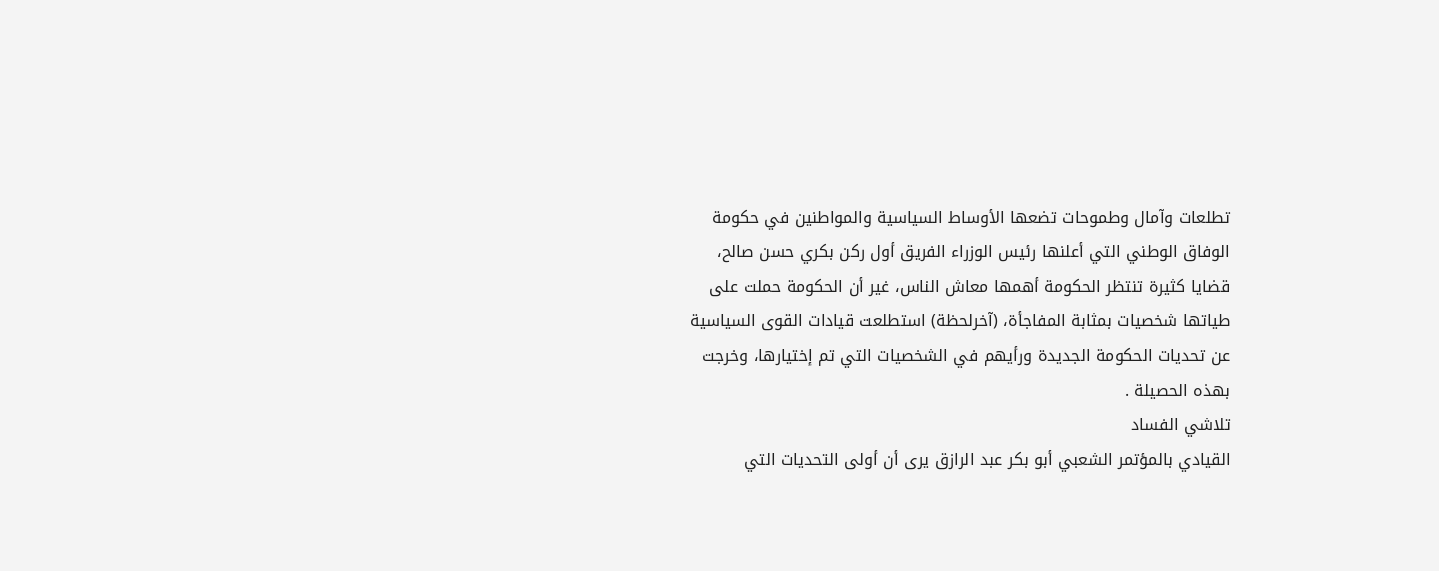تطلعات وآمال وطموحات تضعها الأوساط السياسية والمواطنين في حكومة
الوفاق الوطني التي أعلنها رئيس الوزراء الفريق أول ركن بكري حسن صالح،
قضايا كثيرة تنتظر الحكومة أهمها معاش الناس، غير أن الحكومة حملت على
طياتها شخصيات بمثابة المفاجأة، (آخرلحظة) استطلعت قيادات القوى السياسية
عن تحديات الحكومة الجديدة ورأيهم في الشخصيات التي تم إختيارها، وخرجت
بهذه الحصيلة .
تلاشي الفساد
القيادي بالمؤتمر الشعبي أبو بكر عبد الرازق يرى أن أولى التحديات التي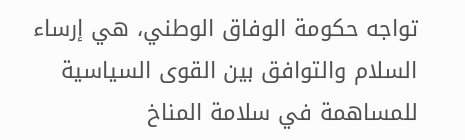تواجه حكومة الوفاق الوطني، هي إرساء السلام والتوافق بين القوى السياسية للمساهمة في سلامة المناخ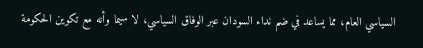السياسي العام، مما يساعد في ضم نداء السودان عبر الوفاق السياسي، لا سيما وأنه مع تكوين الحكومة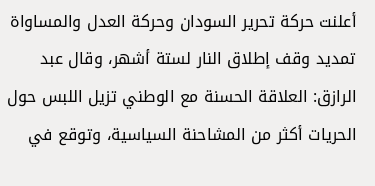أعلنت حركة تحرير السودان وحركة العدل والمساواة تمديد وقف إطلاق النار لستة أشهر، وقال عبد الرازق: العلاقة الحسنة مع الوطني تزيل اللبس حول الحريات أكثر من المشاحنة السياسية، وتوقع في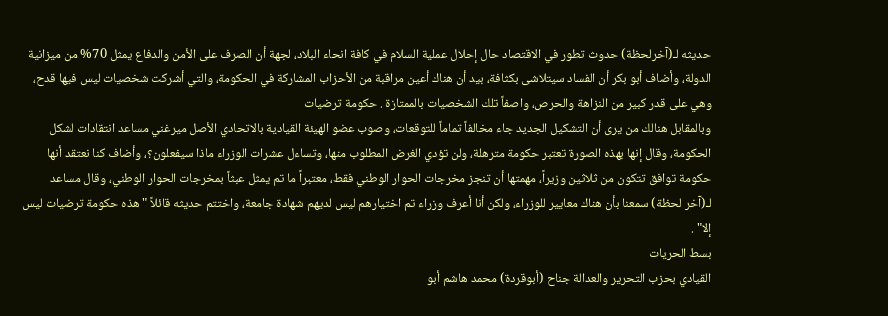حديثه لـ(آخرلحظة) حدوث تطور في الاقتصاد حال إحلال عملية السلام في كافة انحاء البلاد، لجهة أن الصرف على الأمن والدفاع يمثل 70% من ميزانية الدولة، وأضاف أبو بكر أن الفساد سيتلاشى بكثافة، بيد أن هناك أعين مراقبة من الأحزاب المشاركة في الحكومة، والتي أشركت شخصيات ليس فيها قدح، وهي على قدر كبير من النزاهة والحرص، واصفاً تلك الشخصيات بالممتازة . حكومة ترضيات
وبالمقابل هنالك من يرى أن التشكيل الجديد جاء مخالفاً تماماً للتوقعات، وصوب عضو الهيئة القيادية بالاتحادي الأصل ميرغني مساعد انتقادات لشكل الحكومة، وقال إنها بهذه الصورة تعتبر حكومة مترهلة، ولن تؤدي الغرض المطلوب منها، وتساءل عشرات الوزراء ماذا سيفعلون؟، وأضاف كنا نعتقد أنها حكومة توافق تتكون من ثلاثين وزيراً، مهمتها أن تنجز مخرجات الحوار الوطني فقط، معتبراً ما تم يمثل عبثاً بمخرجات الحوار الوطني، وقال مساعد لـ(آخر لحظة) سمعنا بأن هناك معايير للوزراء، ولكن أنا أعرف وزراء تم اختيارهم ليس لديهم شهادة جامعة، واختتم حديثه قائلاً " هذه حكومة ترضيات ليس إلا" .
بسط الحريات
القيادي بحزب التحرير والعدالة جناح (أبوقردة) محمد هاشم أبو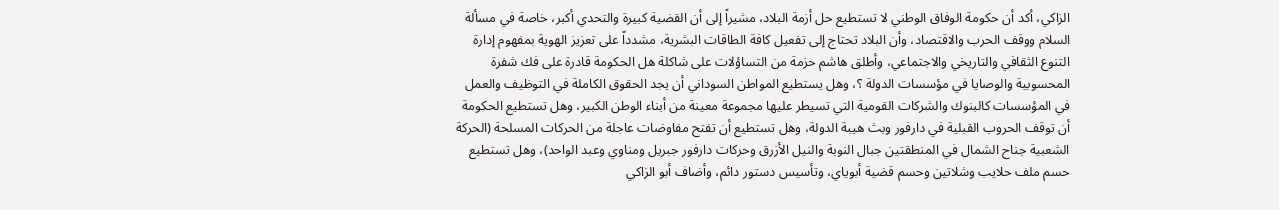الزاكي، أكد أن حكومة الوفاق الوطني لا تستطيع حل أزمة البلاد، مشيراً إلى أن القضية كبيرة والتحدي أكبر، خاصة في مسألة السلام ووقف الحرب والاقتصاد، وأن البلاد تحتاج إلى تفعيل كافة الطاقات البشرية، مشدداً على تعزيز الهوية بمفهوم إدارة التنوع الثقافي والتاريخي والاجتماعي، وأطلق هاشم حزمة من التساؤلات على شاكلة هل الحكومة قادرة على فك شفرة المحسوبية والوصايا في مؤسسات الدولة ؟، وهل يستطيع المواطن السوداني أن يجد الحقوق الكاملة في التوظيف والعمل في المؤسسات كالبنوك والشركات القومية التي تسيطر عليها مجموعة معينة من أبناء الوطن الكبير، وهل تستطيع الحكومة أن توقف الحروب القبلية في دارفور وبث هيبة الدولة، وهل تستطيع أن تفتح مفاوضات عاجلة من الحركات المسلحة (الحركة الشعبية جناح الشمال في المنطقتين جبال النوبة والنيل الأزرق وحركات دارفور جبريل ومناوي وعبد الواحد)، وهل تستطيع حسم ملف حلايب وشلاتين وحسم قضية أبوياي، وتأسيس دستور دائم، وأضاف أبو الزاكي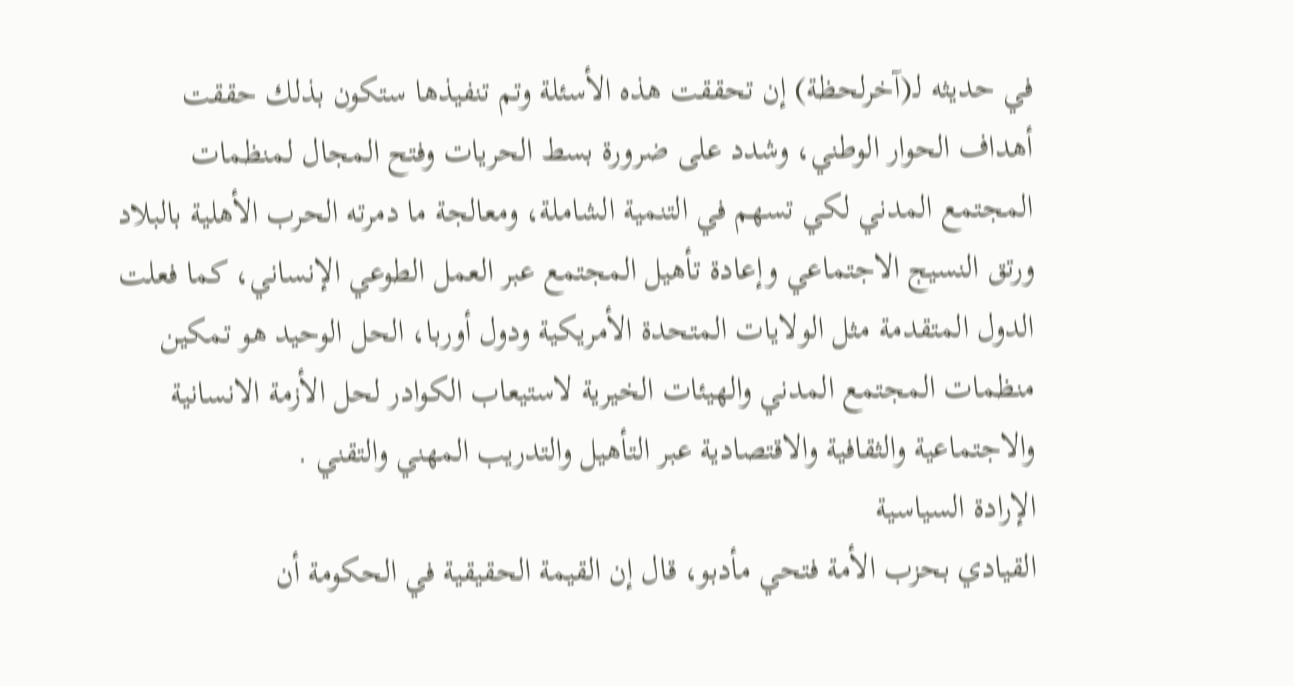في حديثه لـ(آخرلحظة) إن تحققت هذه الأسئلة وتم تنفيذها ستكون بذلك حققت أهداف الحوار الوطني، وشدد على ضرورة بسط الحريات وفتح المجال لمنظمات المجتمع المدني لكي تسهم في التنمية الشاملة، ومعالجة ما دمرته الحرب الأهلية بالبلاد ورتق النسيج الاجتماعي وإعادة تأهيل المجتمع عبر العمل الطوعي الإنساني، كما فعلت الدول المتقدمة مثل الولايات المتحدة الأمريكية ودول أوربا، الحل الوحيد هو تمكين منظمات المجتمع المدني والهيئات الخيرية لاستيعاب الكوادر لحل الأزمة الانسانية والاجتماعية والثقافية والاقتصادية عبر التأهيل والتدريب المهني والتقني .
الإرادة السياسية
القيادي بحزب الأمة فتحي مأدبو، قال إن القيمة الحقيقية في الحكومة أن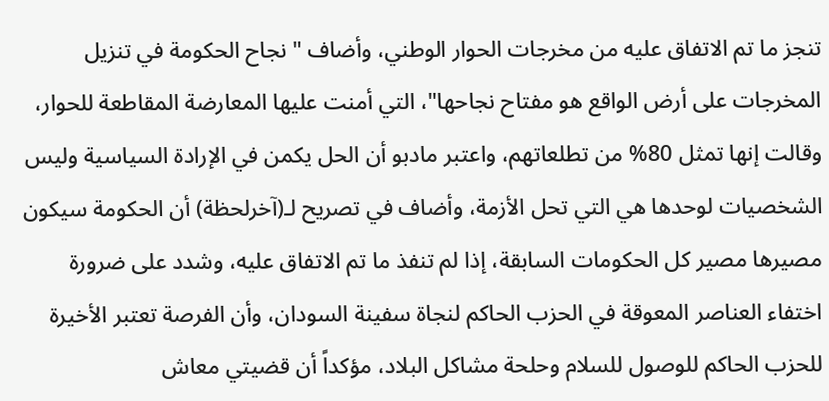تنجز ما تم الاتفاق عليه من مخرجات الحوار الوطني، وأضاف " نجاح الحكومة في تنزيل المخرجات على أرض الواقع هو مفتاح نجاحها"، التي أمنت عليها المعارضة المقاطعة للحوار، وقالت إنها تمثل 80% من تطلعاتهم، واعتبر مادبو أن الحل يكمن في الإرادة السياسية وليس الشخصيات لوحدها هي التي تحل الأزمة، وأضاف في تصريح لـ(آخرلحظة) أن الحكومة سيكون مصيرها مصير كل الحكومات السابقة، إذا لم تنفذ ما تم الاتفاق عليه، وشدد على ضرورة اختفاء العناصر المعوقة في الحزب الحاكم لنجاة سفينة السودان، وأن الفرصة تعتبر الأخيرة للحزب الحاكم للوصول للسلام وحلحة مشاكل البلاد، مؤكداً أن قضيتي معاش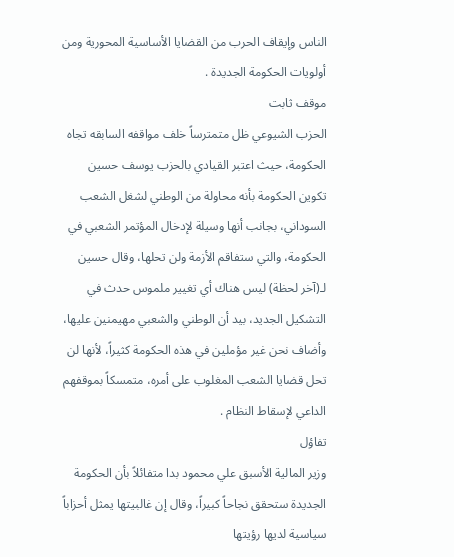الناس وإيقاف الحرب من القضايا الأساسية المحورية ومن أولويات الحكومة الجديدة .
موقف ثابت
الحزب الشيوعي ظل متمترساً خلف مواقفه السابقه تجاه الحكومة، حيث اعتبر القيادي بالحزب يوسف حسين تكوين الحكومة بأنه محاولة من الوطني لشغل الشعب السوداني، بجانب أنها وسيلة لإدخال المؤتمر الشعبي في الحكومة، والتي ستفاقم الأزمة ولن تحلها، وقال حسين لـ(آخر لحظة) ليس هناك أي تغيير ملموس حدث في التشكيل الجديد، بيد أن الوطني والشعبي مهيمنين عليها، وأضاف نحن غير مؤملين في هذه الحكومة كثيراً، لأنها لن تحل قضايا الشعب المغلوب على أمره، متمسكاً بموقفهم الداعي لإسقاط النظام .
تفاؤل
وزير المالية الأسبق علي محمود بدا متفائلاً بأن الحكومة الجديدة ستحقق نجاحاً كبيراً، وقال إن غالبيتها يمثل أحزاباً سياسية لديها رؤيتها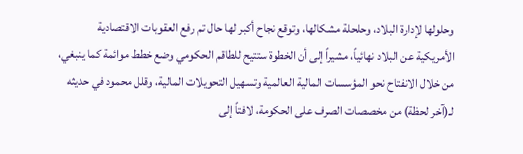وحلولها لإدارة البلاد، وحلحلة مشكالها، وتوقع نجاح أكبر لها حال تم رفع العقوبات الاقتصادية الأمريكية عن البلاد نهائياً، مشيراً إلى أن الخطوة ستتيح للطاقم الحكومي وضع خطط موائمة كما ينبغي، من خلال الانفتاح نحو المؤسسات المالية العالمية وتسهيل التحويلات المالية، وقلل محمود في حديثه لـ(آخر لحظة) من مخصصات الصرف على الحكومة، لافتاً إلى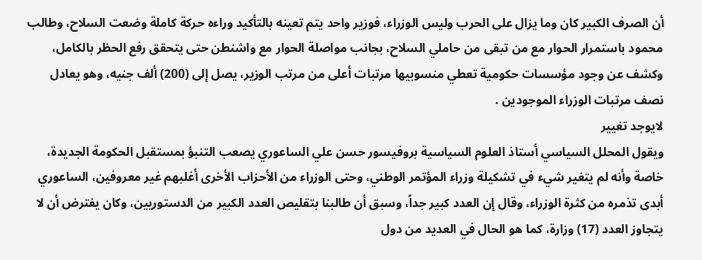أن الصرف الكبير كان وما يزال على الحرب وليس الوزراء، فوزير واحد يتم تعينه بالتأكيد وراءه حركة كاملة وضعت السلاح، وطالب محمود باستمرار الحوار مع من تبقى من حاملي السلاح، بجانب مواصلة الحوار مع واشنطن حتى يتحقق رفع الحظر بالكامل، وكشف عن وجود مؤسسات حكومية تعطي منسوبيها مرتبات أعلى من مرتب الوزير، يصل إلى (200) ألف جنيه، وهو يعادل نصف مرتبات الوزراء الموجودين .
لايوجد تغيير
ويقول المحلل السياسي أستاذ العلوم السياسية بروفيسور حسن علي الساعوري يصعب التنبؤ بمستقبل الحكومة الجديدة، خاصة وأنه لم يتغير شيء في تشكيلة وزراء المؤتمر الوطني، وحتى الوزراء من الأحزاب الأخرى أغلبهم غير معروفين، الساعوري أبدى تذمره من كثرة الوزراء، وقال إن العدد كبير جداً، وسبق أن طالبنا بتقليص العدد الكبير من الدستوريين، وكان يفترض أن لا يتجاوز العدد (17) وزارة، كما هو الحال في العديد من دول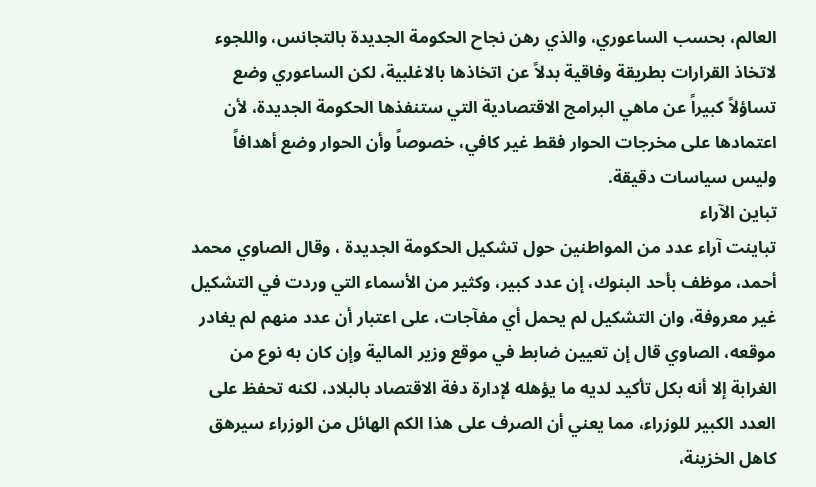العالم، بحسب الساعوري، والذي رهن نجاح الحكومة الجديدة بالتجانس، واللجوء لاتخاذ القرارات بطريقة وفاقية بدلاً عن اتخاذها بالاغلبية، لكن الساعوري وضع تساؤلاً كبيراً عن ماهي البرامج الاقتصادية التي ستنفذها الحكومة الجديدة، لأن اعتمادها على مخرجات الحوار فقط غير كافي، خصوصاً وأن الحوار وضع أهدافاً وليس سياسات دقيقة.
تباين الآراء
تباينت آراء عدد من المواطنين حول تشكيل الحكومة الجديدة ، وقال الصاوي محمد أحمد، موظف بأحد البنوك، إن عدد كبير، وكثير من الأسماء التي وردت في التشكيل غير معروفة، وان التشكيل لم يحمل أي مفآجات، على اعتبار أن عدد منهم لم يغادر موقعه، الصاوي قال إن تعيين ضابط في موقع وزير المالية وإن كان به نوع من الغرابة إلا أنه بكل تأكيد لديه ما يؤهله لإدارة دفة الاقتصاد بالبلاد، لكنه تحفظ على العدد الكبير للوزراء، مما يعني أن الصرف على هذا الكم الهائل من الوزراء سيرهق كاهل الخزينة،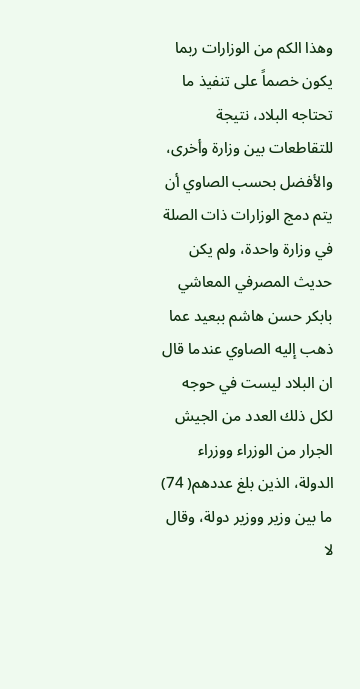وهذا الكم من الوزارات ربما يكون خصماً على تنفيذ ما تحتاجه البلاد، نتيجة للتقاطعات بين وزارة وأخرى، والأفضل بحسب الصاوي أن يتم دمج الوزارات ذات الصلة في وزارة واحدة، ولم يكن حديث المصرفي المعاشي بابكر حسن هاشم ببعيد عما ذهب إليه الصاوي عندما قال ان البلاد ليست في حوجه لكل ذلك العدد من الجيش الجرار من الوزراء ووزراء الدولة، الذين بلغ عددهم( 74) ما بين وزير ووزير دولة، وقال لا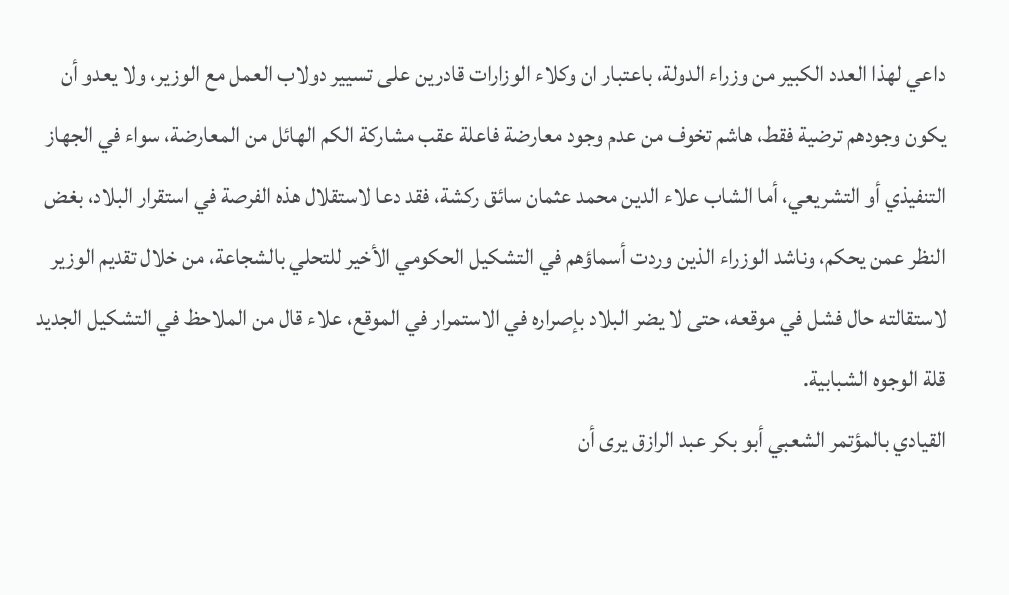داعي لهذا العدد الكبير من وزراء الدولة، باعتبار ان وكلاء الوزارات قادرين على تسيير دولاب العمل مع الوزير، ولا يعدو أن يكون وجودهم ترضية فقط، هاشم تخوف من عدم وجود معارضة فاعلة عقب مشاركة الكم الهائل من المعارضة، سواء في الجهاز التنفيذي أو التشريعي، أما الشاب علاء الدين محمد عثمان سائق ركشة، فقد دعا لاستقلال هذه الفرصة في استقرار البلاد، بغض النظر عمن يحكم، وناشد الوزراء الذين وردت أسماؤهم في التشكيل الحكومي الأخير للتحلي بالشجاعة، من خلال تقديم الوزير لاستقالته حال فشل في موقعه، حتى لا يضر البلاد بإصراره في الاستمرار في الموقع، علاء قال من الملاحظ في التشكيل الجديد قلة الوجوه الشبابية.
القيادي بالمؤتمر الشعبي أبو بكر عبد الرازق يرى أن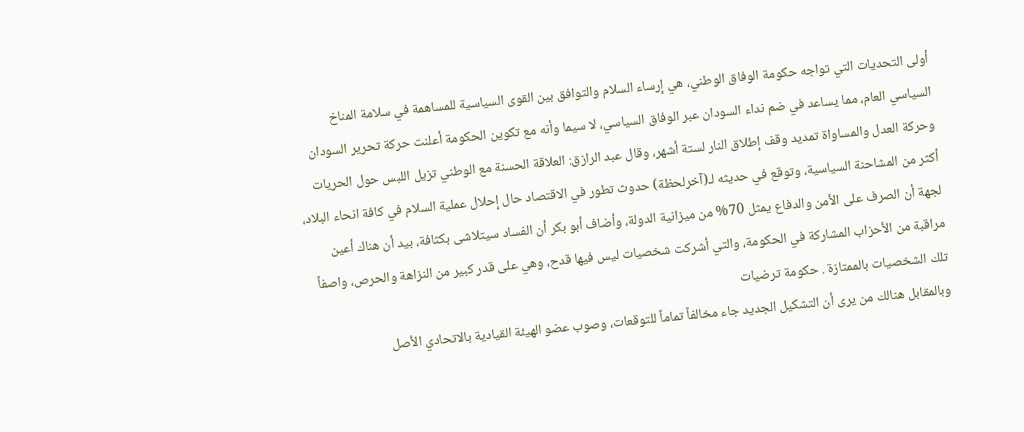أولى التحديات التي تواجه حكومة الوفاق الوطني، هي إرساء السلام والتوافق بين القوى السياسية للمساهمة في سلامة المناخ السياسي العام، مما يساعد في ضم نداء السودان عبر الوفاق السياسي، لا سيما وأنه مع تكوين الحكومة أعلنت حركة تحرير السودان وحركة العدل والمساواة تمديد وقف إطلاق النار لستة أشهر، وقال عبد الرازق: العلاقة الحسنة مع الوطني تزيل اللبس حول الحريات أكثر من المشاحنة السياسية، وتوقع في حديثه لـ(آخرلحظة) حدوث تطور في الاقتصاد حال إحلال عملية السلام في كافة انحاء البلاد، لجهة أن الصرف على الأمن والدفاع يمثل 70% من ميزانية الدولة، وأضاف أبو بكر أن الفساد سيتلاشى بكثافة، بيد أن هناك أعين مراقبة من الأحزاب المشاركة في الحكومة، والتي أشركت شخصيات ليس فيها قدح، وهي على قدر كبير من النزاهة والحرص، واصفاً تلك الشخصيات بالممتازة . حكومة ترضيات
وبالمقابل هنالك من يرى أن التشكيل الجديد جاء مخالفاً تماماً للتوقعات، وصوب عضو الهيئة القيادية بالاتحادي الأصل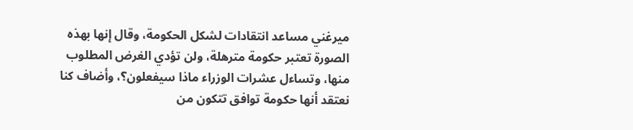ميرغني مساعد انتقادات لشكل الحكومة، وقال إنها بهذه الصورة تعتبر حكومة مترهلة، ولن تؤدي الغرض المطلوب منها، وتساءل عشرات الوزراء ماذا سيفعلون؟، وأضاف كنا نعتقد أنها حكومة توافق تتكون من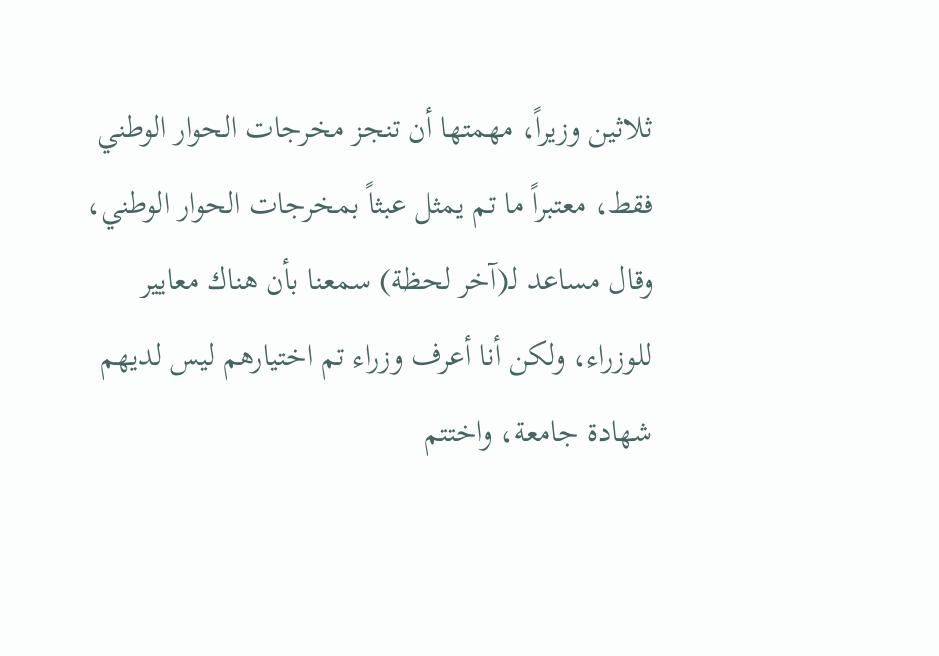ثلاثين وزيراً، مهمتها أن تنجز مخرجات الحوار الوطني فقط، معتبراً ما تم يمثل عبثاً بمخرجات الحوار الوطني، وقال مساعد لـ(آخر لحظة) سمعنا بأن هناك معايير للوزراء، ولكن أنا أعرف وزراء تم اختيارهم ليس لديهم شهادة جامعة، واختتم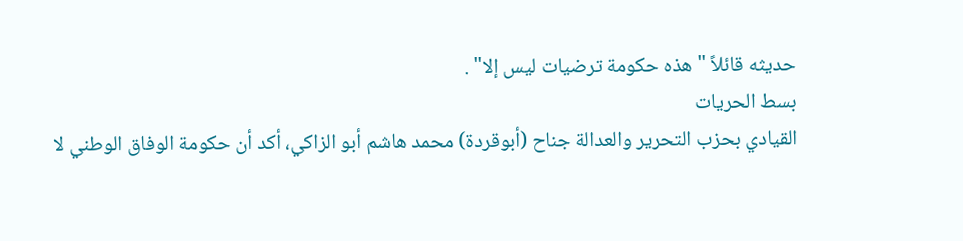حديثه قائلاً " هذه حكومة ترضيات ليس إلا" .
بسط الحريات
القيادي بحزب التحرير والعدالة جناح (أبوقردة) محمد هاشم أبو الزاكي، أكد أن حكومة الوفاق الوطني لا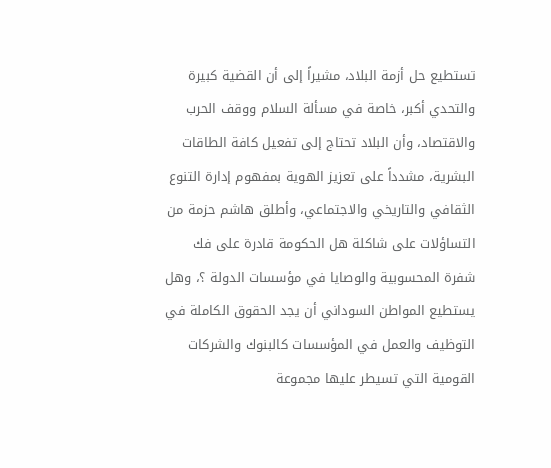تستطيع حل أزمة البلاد، مشيراً إلى أن القضية كبيرة والتحدي أكبر، خاصة في مسألة السلام ووقف الحرب والاقتصاد، وأن البلاد تحتاج إلى تفعيل كافة الطاقات البشرية، مشدداً على تعزيز الهوية بمفهوم إدارة التنوع الثقافي والتاريخي والاجتماعي، وأطلق هاشم حزمة من التساؤلات على شاكلة هل الحكومة قادرة على فك شفرة المحسوبية والوصايا في مؤسسات الدولة ؟، وهل يستطيع المواطن السوداني أن يجد الحقوق الكاملة في التوظيف والعمل في المؤسسات كالبنوك والشركات القومية التي تسيطر عليها مجموعة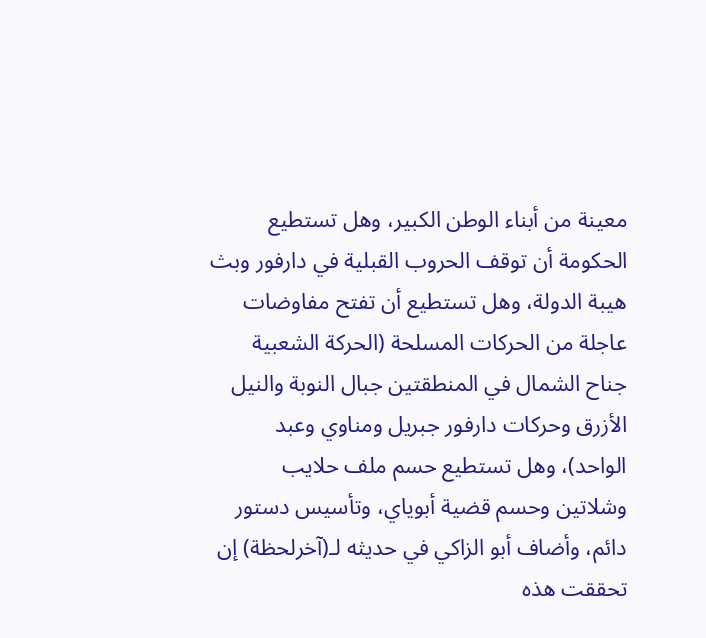معينة من أبناء الوطن الكبير، وهل تستطيع الحكومة أن توقف الحروب القبلية في دارفور وبث هيبة الدولة، وهل تستطيع أن تفتح مفاوضات عاجلة من الحركات المسلحة (الحركة الشعبية جناح الشمال في المنطقتين جبال النوبة والنيل الأزرق وحركات دارفور جبريل ومناوي وعبد الواحد)، وهل تستطيع حسم ملف حلايب وشلاتين وحسم قضية أبوياي، وتأسيس دستور دائم، وأضاف أبو الزاكي في حديثه لـ(آخرلحظة) إن تحققت هذه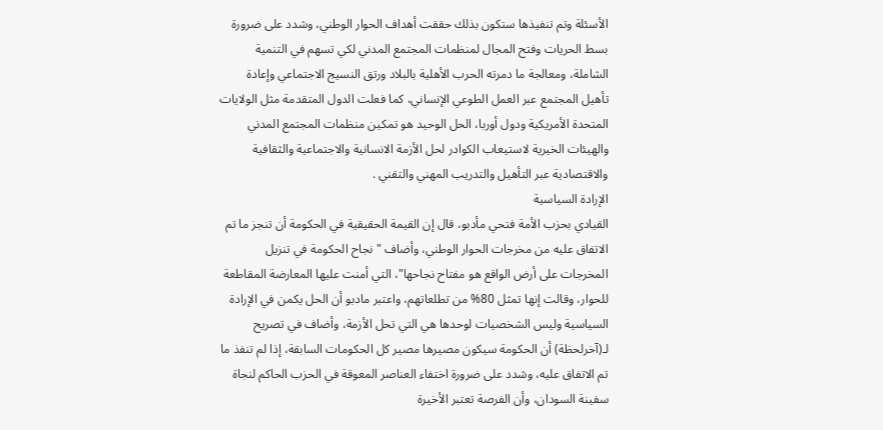الأسئلة وتم تنفيذها ستكون بذلك حققت أهداف الحوار الوطني، وشدد على ضرورة بسط الحريات وفتح المجال لمنظمات المجتمع المدني لكي تسهم في التنمية الشاملة، ومعالجة ما دمرته الحرب الأهلية بالبلاد ورتق النسيج الاجتماعي وإعادة تأهيل المجتمع عبر العمل الطوعي الإنساني، كما فعلت الدول المتقدمة مثل الولايات المتحدة الأمريكية ودول أوربا، الحل الوحيد هو تمكين منظمات المجتمع المدني والهيئات الخيرية لاستيعاب الكوادر لحل الأزمة الانسانية والاجتماعية والثقافية والاقتصادية عبر التأهيل والتدريب المهني والتقني .
الإرادة السياسية
القيادي بحزب الأمة فتحي مأدبو، قال إن القيمة الحقيقية في الحكومة أن تنجز ما تم الاتفاق عليه من مخرجات الحوار الوطني، وأضاف " نجاح الحكومة في تنزيل المخرجات على أرض الواقع هو مفتاح نجاحها"، التي أمنت عليها المعارضة المقاطعة للحوار، وقالت إنها تمثل 80% من تطلعاتهم، واعتبر مادبو أن الحل يكمن في الإرادة السياسية وليس الشخصيات لوحدها هي التي تحل الأزمة، وأضاف في تصريح لـ(آخرلحظة) أن الحكومة سيكون مصيرها مصير كل الحكومات السابقة، إذا لم تنفذ ما تم الاتفاق عليه، وشدد على ضرورة اختفاء العناصر المعوقة في الحزب الحاكم لنجاة سفينة السودان، وأن الفرصة تعتبر الأخيرة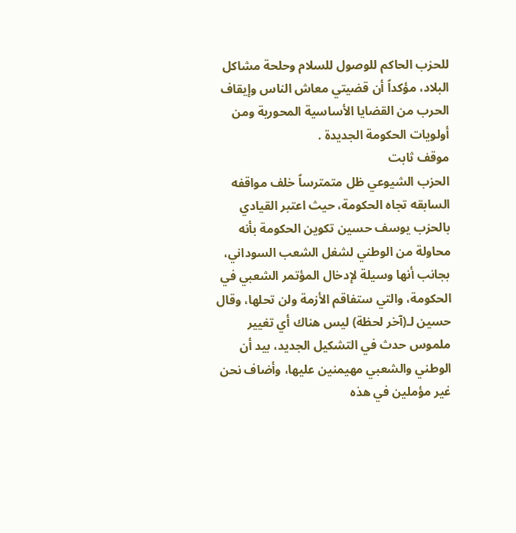للحزب الحاكم للوصول للسلام وحلحة مشاكل البلاد، مؤكداً أن قضيتي معاش الناس وإيقاف الحرب من القضايا الأساسية المحورية ومن أولويات الحكومة الجديدة .
موقف ثابت
الحزب الشيوعي ظل متمترساً خلف مواقفه السابقه تجاه الحكومة، حيث اعتبر القيادي بالحزب يوسف حسين تكوين الحكومة بأنه محاولة من الوطني لشغل الشعب السوداني، بجانب أنها وسيلة لإدخال المؤتمر الشعبي في الحكومة، والتي ستفاقم الأزمة ولن تحلها، وقال حسين لـ(آخر لحظة) ليس هناك أي تغيير ملموس حدث في التشكيل الجديد، بيد أن الوطني والشعبي مهيمنين عليها، وأضاف نحن غير مؤملين في هذه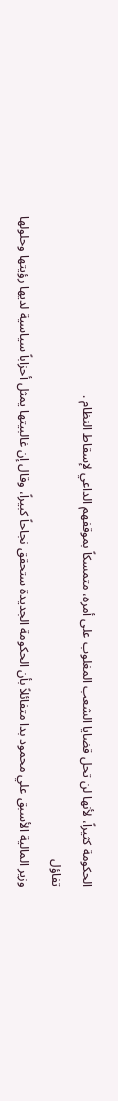الحكومة كثيراً، لأنها لن تحل قضايا الشعب المغلوب على أمره، متمسكاً بموقفهم الداعي لإسقاط النظام .
تفاؤل
وزير المالية الأسبق علي محمود بدا متفائلاً بأن الحكومة الجديدة ستحقق نجاحاً كبيراً، وقال إن غالبيتها يمثل أحزاباً سياسية لديها رؤيتها وحلولها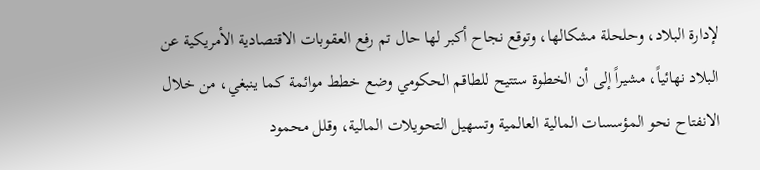لإدارة البلاد، وحلحلة مشكالها، وتوقع نجاح أكبر لها حال تم رفع العقوبات الاقتصادية الأمريكية عن البلاد نهائياً، مشيراً إلى أن الخطوة ستتيح للطاقم الحكومي وضع خطط موائمة كما ينبغي، من خلال الانفتاح نحو المؤسسات المالية العالمية وتسهيل التحويلات المالية، وقلل محمود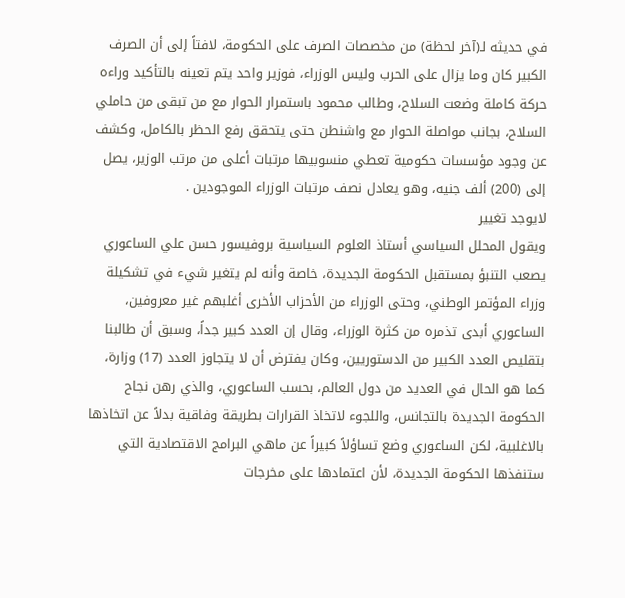في حديثه لـ(آخر لحظة) من مخصصات الصرف على الحكومة، لافتاً إلى أن الصرف الكبير كان وما يزال على الحرب وليس الوزراء، فوزير واحد يتم تعينه بالتأكيد وراءه حركة كاملة وضعت السلاح، وطالب محمود باستمرار الحوار مع من تبقى من حاملي السلاح، بجانب مواصلة الحوار مع واشنطن حتى يتحقق رفع الحظر بالكامل، وكشف عن وجود مؤسسات حكومية تعطي منسوبيها مرتبات أعلى من مرتب الوزير، يصل إلى (200) ألف جنيه، وهو يعادل نصف مرتبات الوزراء الموجودين .
لايوجد تغيير
ويقول المحلل السياسي أستاذ العلوم السياسية بروفيسور حسن علي الساعوري يصعب التنبؤ بمستقبل الحكومة الجديدة، خاصة وأنه لم يتغير شيء في تشكيلة وزراء المؤتمر الوطني، وحتى الوزراء من الأحزاب الأخرى أغلبهم غير معروفين، الساعوري أبدى تذمره من كثرة الوزراء، وقال إن العدد كبير جداً، وسبق أن طالبنا بتقليص العدد الكبير من الدستوريين، وكان يفترض أن لا يتجاوز العدد (17) وزارة، كما هو الحال في العديد من دول العالم، بحسب الساعوري، والذي رهن نجاح الحكومة الجديدة بالتجانس، واللجوء لاتخاذ القرارات بطريقة وفاقية بدلاً عن اتخاذها بالاغلبية، لكن الساعوري وضع تساؤلاً كبيراً عن ماهي البرامج الاقتصادية التي ستنفذها الحكومة الجديدة، لأن اعتمادها على مخرجات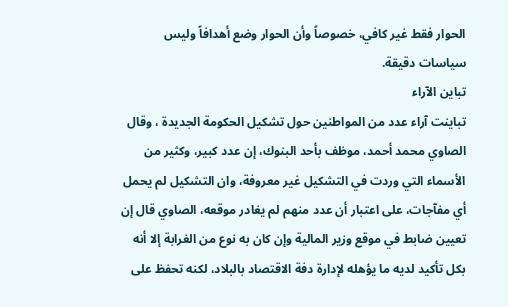الحوار فقط غير كافي، خصوصاً وأن الحوار وضع أهدافاً وليس سياسات دقيقة.
تباين الآراء
تباينت آراء عدد من المواطنين حول تشكيل الحكومة الجديدة ، وقال الصاوي محمد أحمد، موظف بأحد البنوك، إن عدد كبير، وكثير من الأسماء التي وردت في التشكيل غير معروفة، وان التشكيل لم يحمل أي مفآجات، على اعتبار أن عدد منهم لم يغادر موقعه، الصاوي قال إن تعيين ضابط في موقع وزير المالية وإن كان به نوع من الغرابة إلا أنه بكل تأكيد لديه ما يؤهله لإدارة دفة الاقتصاد بالبلاد، لكنه تحفظ على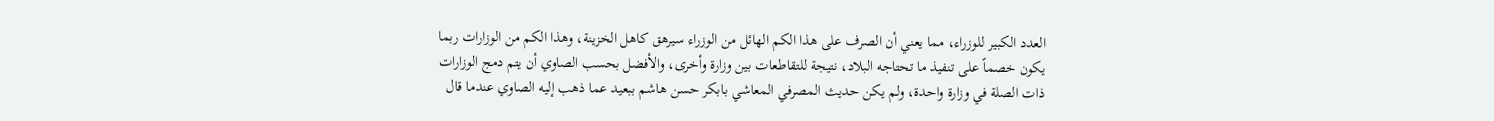العدد الكبير للوزراء، مما يعني أن الصرف على هذا الكم الهائل من الوزراء سيرهق كاهل الخزينة، وهذا الكم من الوزارات ربما يكون خصماً على تنفيذ ما تحتاجه البلاد، نتيجة للتقاطعات بين وزارة وأخرى، والأفضل بحسب الصاوي أن يتم دمج الوزارات ذات الصلة في وزارة واحدة، ولم يكن حديث المصرفي المعاشي بابكر حسن هاشم ببعيد عما ذهب إليه الصاوي عندما قال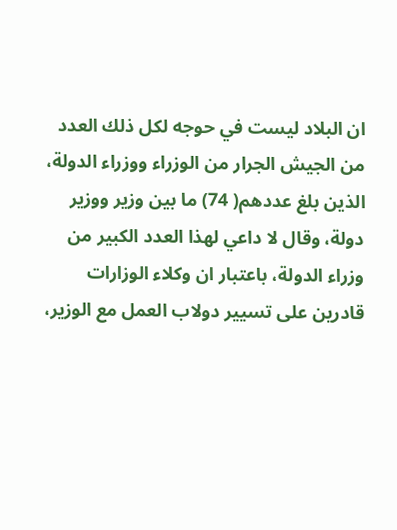ان البلاد ليست في حوجه لكل ذلك العدد من الجيش الجرار من الوزراء ووزراء الدولة، الذين بلغ عددهم( 74) ما بين وزير ووزير دولة، وقال لا داعي لهذا العدد الكبير من وزراء الدولة، باعتبار ان وكلاء الوزارات قادرين على تسيير دولاب العمل مع الوزير،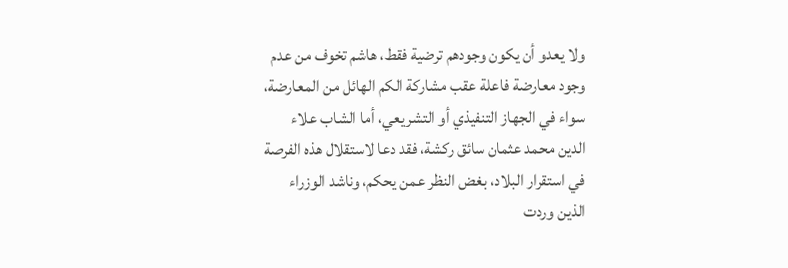ولا يعدو أن يكون وجودهم ترضية فقط، هاشم تخوف من عدم وجود معارضة فاعلة عقب مشاركة الكم الهائل من المعارضة، سواء في الجهاز التنفيذي أو التشريعي، أما الشاب علاء الدين محمد عثمان سائق ركشة، فقد دعا لاستقلال هذه الفرصة في استقرار البلاد، بغض النظر عمن يحكم، وناشد الوزراء الذين وردت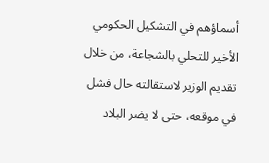أسماؤهم في التشكيل الحكومي الأخير للتحلي بالشجاعة، من خلال تقديم الوزير لاستقالته حال فشل في موقعه، حتى لا يضر البلاد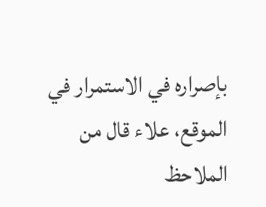بإصراره في الاستمرار في الموقع، علاء قال من الملاحظ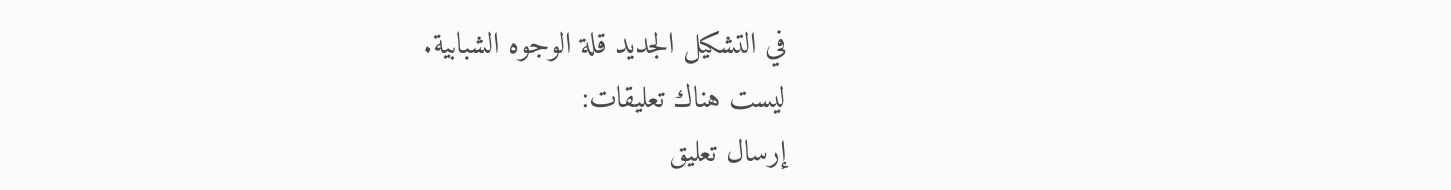في التشكيل الجديد قلة الوجوه الشبابية.
ليست هناك تعليقات:
إرسال تعليق